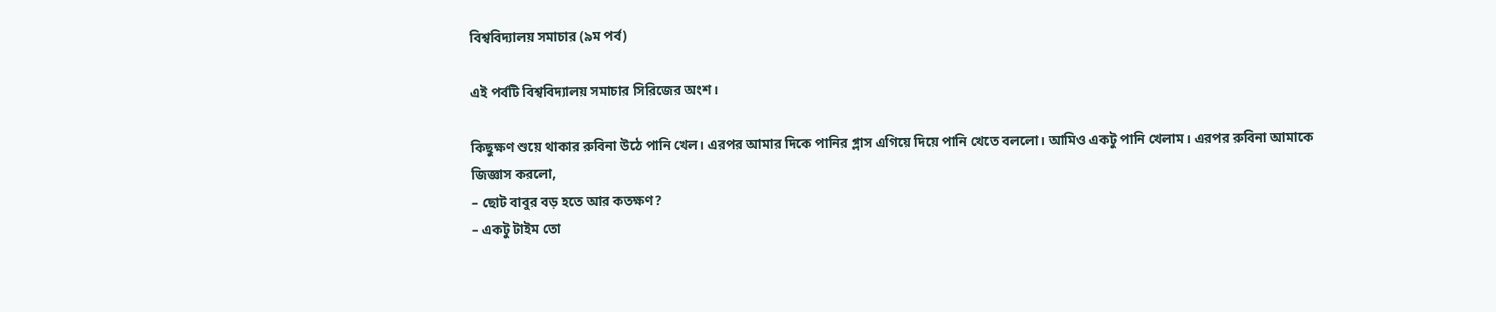বিশ্ববিদ্যালয় সমাচার (৯ম পর্ব)

এই পর্বটি বিশ্ববিদ্যালয় সমাচার সিরিজের অংশ।

কিছুক্ষণ শুয়ে থাকার রুবিনা উঠে পানি খেল। এরপর আমার দিকে পানির গ্লাস এগিয়ে দিয়ে পানি খেতে বললো। আমিও একটু পানি খেলাম। এরপর রুবিনা আমাকে জিজ্ঞাস করলো,
– ছোট বাবুর বড় হতে আর কতক্ষণ?
– একটু টাইম তো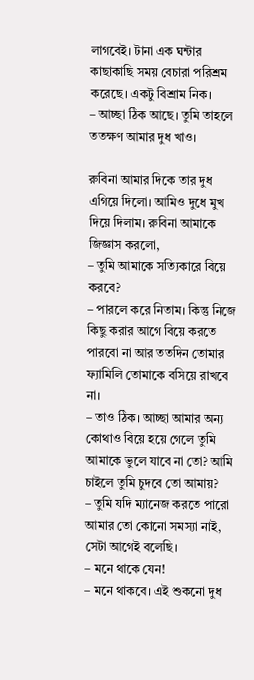লাগবেই। টানা এক ঘন্টার কাছাকাছি সময় বেচারা পরিশ্রম করেছে। একটু বিশ্রাম নিক।
– আচ্ছা ঠিক আছে। তুমি তাহলে ততক্ষণ আমার দুধ খাও।

রুবিনা আমার দিকে তার দুধ এগিয়ে দিলো। আমিও দুধে মুখ দিয়ে দিলাম। রুবিনা আমাকে জিজ্ঞাস করলো,
– তুমি আমাকে সত্যিকারে বিয়ে করবে?
– পারলে করে নিতাম। কিন্তু নিজে কিছু করার আগে বিয়ে করতে পারবো না আর ততদিন তোমার ফ্যামিলি তোমাকে বসিয়ে রাখবে না।
– তাও ঠিক। আচ্ছা আমার অন্য কোথাও বিয়ে হয়ে গেলে তুমি আমাকে ভুলে যাবে না তো? আমি চাইলে তুমি চুদবে তো আমায়?
– তুমি যদি ম্যানেজ করতে পারো আমার তো কোনো সমস্যা নাই, সেটা আগেই বলেছি।
– মনে থাকে যেন!
– মনে থাকবে। এই শুকনো দুধ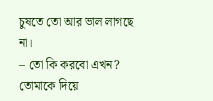চুষতে তো আর ভাল লাগছে না।
– তো কি করবো এখন? তোমাকে দিয়ে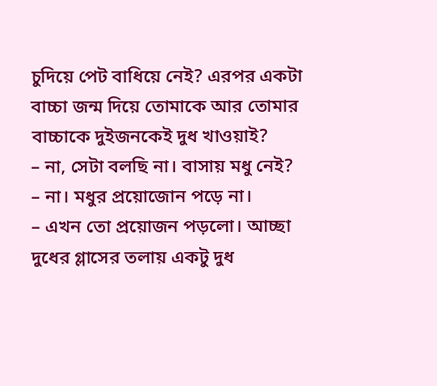চুদিয়ে পেট বাধিয়ে নেই? এরপর একটা বাচ্চা জন্ম দিয়ে তোমাকে আর তোমার বাচ্চাকে দুইজনকেই দুধ খাওয়াই?
– না, সেটা বলছি না। বাসায় মধু নেই?
– না। মধুর প্রয়োজোন পড়ে না।
– এখন তো প্রয়োজন পড়লো। আচ্ছা দুধের গ্লাসের তলায় একটু দুধ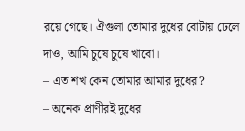রয়ে গেছে। ঐগুলা তোমার দুধের বোটায় ঢেলে দাও, আমি চুষে চুষে খাবো।
– এত শখ কেন তোমার আমার দুধের?
– অনেক প্রাণীরই দুধের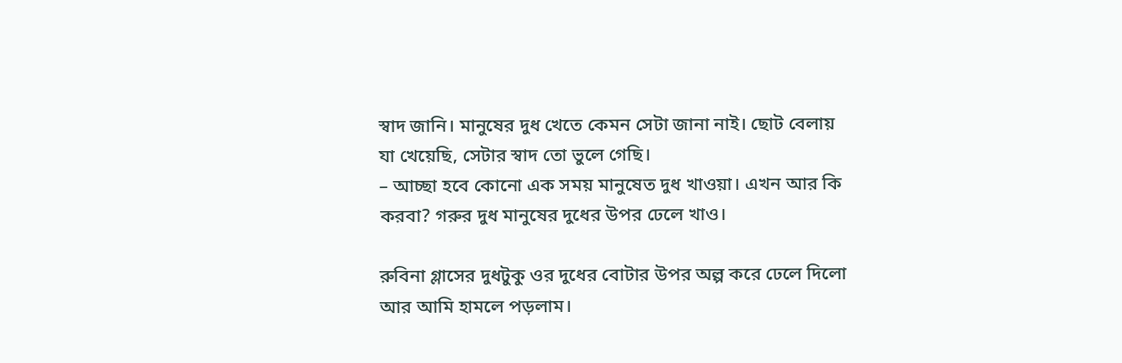স্বাদ জানি। মানুষের দুধ খেতে কেমন সেটা জানা নাই। ছোট বেলায় যা খেয়েছি, সেটার স্বাদ তো ভুলে গেছি।
– আচ্ছা হবে কোনো এক সময় মানুষেত দুধ খাওয়া। এখন আর কি করবা? গরুর দুধ মানুষের দুধের উপর ঢেলে খাও।

রুবিনা গ্লাসের দুধটুকু ওর দুধের বোটার উপর অল্প করে ঢেলে দিলো আর আমি হামলে পড়লাম।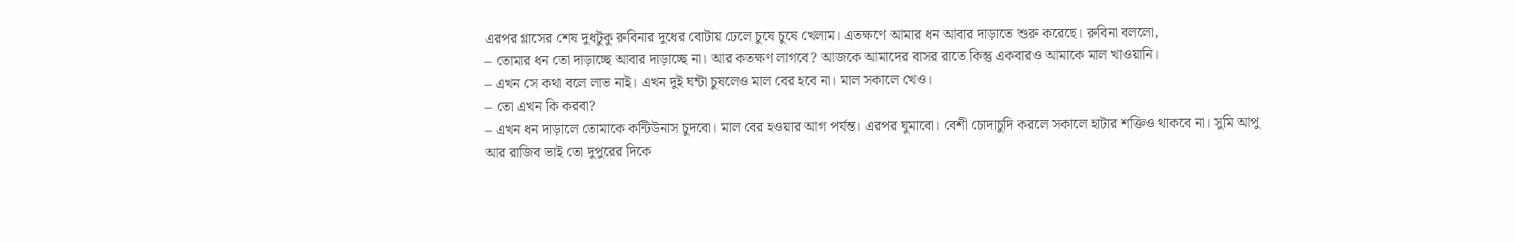এরপর গ্লাসের শেষ দুধটুকু রুবিনার দুধের বোটায় ঢেলে চুষে চুষে খেলাম। এতক্ষণে আমার ধন আবার দাড়াতে শুরু করেছে। রুবিনা বললো,
– তোমার ধন তো দাড়াচ্ছে আবার দাড়াচ্ছে না। আর কতক্ষণ লাগবে? আজকে আমাদের বাসর রাতে কিন্তু একবারও আমাকে মাল খাওয়ানি।
– এখন সে কথা বলে লাভ নাই। এখন দুই ঘন্টা চুষলেও মাল বের হবে না। মাল সকালে খেও।
– তো এখন কি করবা?
– এখন ধন দাড়ালে তোমাকে কন্টিউনাস চুদবো। মাল বের হওয়ার আগ পর্যন্ত। এরপর ঘুমাবো। বেশী চোদাচুদি করলে সকালে হাটার শক্তিও থাকবে না। সুমি আপু আর রাজিব ভাই তো দুপুরের দিকে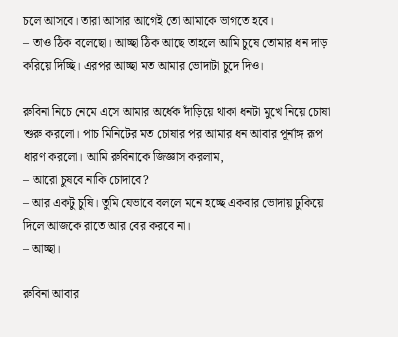চলে আসবে। তারা আসার আগেই তো আমাকে ভাগতে হবে।
– তাও ঠিক বলেছো। আচ্ছা ঠিক আছে তাহলে আমি চুষে তোমার ধন দাড় করিয়ে দিচ্ছি। এরপর আচ্ছা মত আমার ভোদাটা চুদে দিও।

রুবিনা নিচে নেমে এসে আমার অর্ধেক দাঁড়িয়ে থাকা ধনটা মুখে নিয়ে চোষা শুরু করলো। পাচ মিনিটের মত চোষার পর আমার ধন আবার পূর্নাঙ্গ রূপ ধারণ করলো। আমি রুবিনাকে জিজ্ঞাস করলাম,
– আরো চুষবে নাকি চোদাবে?
– আর একটু চুষি। তুমি যেভাবে বললে মনে হচ্ছে একবার ভোদায় ঢুকিয়ে দিলে আজকে রাতে আর বের করবে না।
– আচ্ছা।

রুবিনা আবার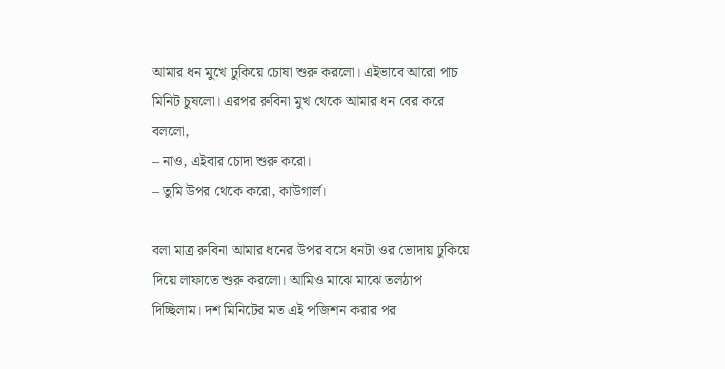আমার ধন মুখে ঢুকিয়ে চোষা শুরু করলো। এইভাবে আরো পাচ মিনিট চুষলো। এরপর রুবিনা মুখ থেকে আমার ধন বের করে বললো,
– নাও, এইবার চোদা শুরু করো।
– তুমি উপর থেকে করো, কাউগার্ল।

বলা মাত্র রুবিনা আমার ধনের উপর বসে ধনটা ওর ভোদায় ঢুকিয়ে দিয়ে লাফাতে শুরু করলো। আমিও মাঝে মাঝে তলঠাপ দিচ্ছিলাম। দশ মিনিটের মত এই পজিশন করার পর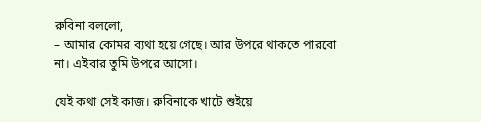রুবিনা বললো,
– আমার কোমর ব্যথা হয়ে গেছে। আর উপরে থাকতে পারবো না। এইবার তুমি উপরে আসো।

যেই কথা সেই কাজ। রুবিনাকে খাটে শুইয়ে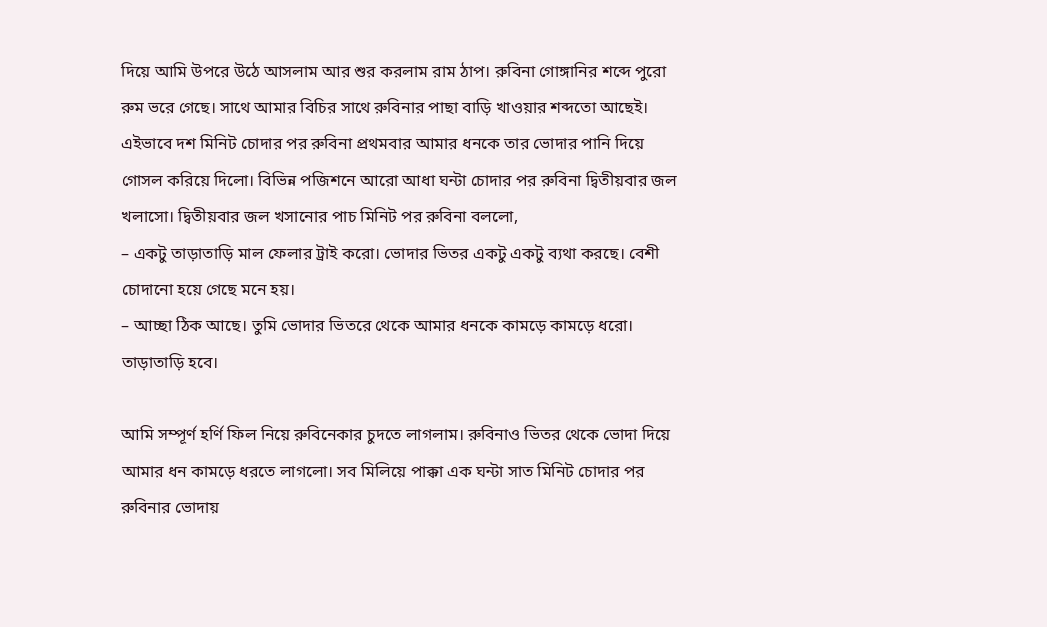দিয়ে আমি উপরে উঠে আসলাম আর শুর করলাম রাম ঠাপ। রুবিনা গোঙ্গানির শব্দে পুরো রুম ভরে গেছে। সাথে আমার বিচির সাথে রুবিনার পাছা বাড়ি খাওয়ার শব্দতো আছেই। এইভাবে দশ মিনিট চোদার পর রুবিনা প্রথমবার আমার ধনকে তার ভোদার পানি দিয়ে গোসল করিয়ে দিলো। বিভিন্ন পজিশনে আরো আধা ঘন্টা চোদার পর রুবিনা দ্বিতীয়বার জল খলাসো। দ্বিতীয়বার জল খসানোর পাচ মিনিট পর রুবিনা বললো,
– একটু তাড়াতাড়ি মাল ফেলার ট্রাই করো। ভোদার ভিতর একটু একটু ব্যথা করছে। বেশী চোদানো হয়ে গেছে মনে হয়।
– আচ্ছা ঠিক আছে। তুমি ভোদার ভিতরে থেকে আমার ধনকে কামড়ে কামড়ে ধরো। তাড়াতাড়ি হবে।

আমি সম্পূর্ণ হর্ণি ফিল নিয়ে রুবিনেকার চুদতে লাগলাম। রুবিনাও ভিতর থেকে ভোদা দিয়ে আমার ধন কামড়ে ধরতে লাগলো। সব মিলিয়ে পাক্কা এক ঘন্টা সাত মিনিট চোদার পর রুবিনার ভোদায়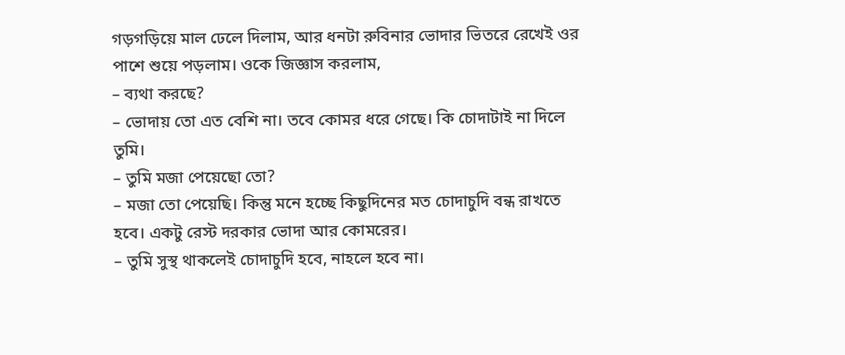গড়গড়িয়ে মাল ঢেলে দিলাম, আর ধনটা রুবিনার ভোদার ভিতরে রেখেই ওর পাশে শুয়ে পড়লাম। ওকে জিজ্ঞাস করলাম,
– ব্যথা করছে?
– ভোদায় তো এত বেশি না। তবে কোমর ধরে গেছে। কি চোদাটাই না দিলে তুমি।
– তুমি মজা পেয়েছো তো?
– মজা তো পেয়েছি। কিন্তু মনে হচ্ছে কিছুদিনের মত চোদাচুদি বন্ধ রাখতে হবে। একটু রেস্ট দরকার ভোদা আর কোমরের।
– তুমি সুস্থ থাকলেই চোদাচুদি হবে, নাহলে হবে না।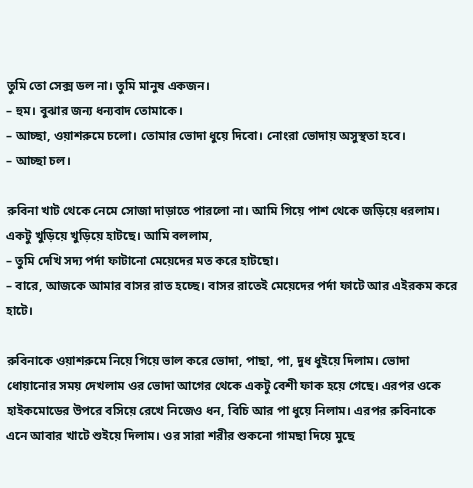তুমি তো সেক্স ডল না। তুমি মানুষ একজন।
– হুম। বুঝার জন্য ধন্যবাদ তোমাকে।
– আচ্ছা, ওয়াশরুমে চলো। তোমার ভোদা ধুয়ে দিবো। নোংরা ভোদায় অসুস্থতা হবে।
– আচ্ছা চল।

রুবিনা খাট থেকে নেমে সোজা দাড়াতে পারলো না। আমি গিয়ে পাশ থেকে জড়িয়ে ধরলাম। একটু খুড়িয়ে খুড়িয়ে হাটছে। আমি বললাম,
– তুমি দেখি সদ্য পর্দা ফাটানো মেয়েদের মত করে হাটছো।
– বারে, আজকে আমার বাসর রাত হচ্ছে। বাসর রাতেই মেয়েদের পর্দা ফাটে আর এইরকম করে হাটে।

রুবিনাকে ওয়াশরুমে নিয়ে গিয়ে ভাল করে ভোদা, পাছা, পা, দুধ ধুইয়ে দিলাম। ভোদা ধোয়ানোর সময় দেখলাম ওর ভোদা আগের থেকে একটু বেশী ফাক হয়ে গেছে। এরপর ওকে হাইকমোডের উপরে বসিয়ে রেখে নিজেও ধন, বিচি আর পা ধুয়ে নিলাম। এরপর রুবিনাকে এনে আবার খাটে শুইয়ে দিলাম। ওর সারা শরীর শুকনো গামছা দিয়ে মুছে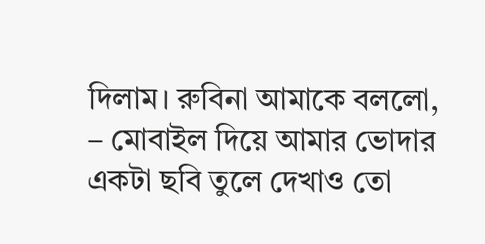দিলাম। রুবিনা আমাকে বললো,
– মোবাইল দিয়ে আমার ভোদার একটা ছবি তুলে দেখাও তো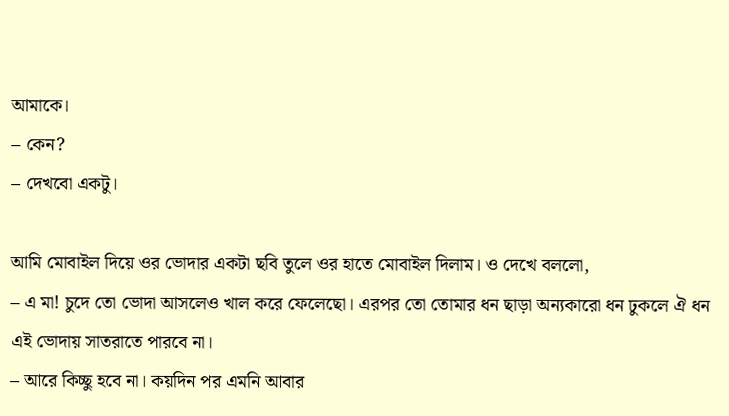আমাকে।
– কেন?
– দেখবো একটু।

আমি মোবাইল দিয়ে ওর ভোদার একটা ছবি তুলে ওর হাতে মোবাইল দিলাম। ও দেখে বললো,
– এ মা! চুদে তো ভোদা আসলেও খাল করে ফেলেছো। এরপর তো তোমার ধন ছাড়া অন্যকারো ধন ঢুকলে ঐ ধন এই ভোদায় সাতরাতে পারবে না।
– আরে কিচ্ছু হবে না। কয়দিন পর এমনি আবার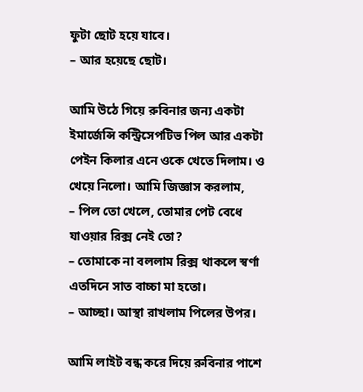ফুটা ছোট হয়ে যাবে।
– আর হয়েছে ছোট।

আমি উঠে গিয়ে রুবিনার জন্য একটা ইমার্জেন্সি কন্ট্রিসেপটিভ পিল আর একটা পেইন কিলার এনে ওকে খেতে দিলাম। ও খেয়ে নিলো। আমি জিজ্ঞাস করলাম,
– পিল তো খেলে, তোমার পেট বেধে যাওয়ার রিক্স নেই তো?
– তোমাকে না বললাম রিক্স থাকলে স্বর্ণা এতদিনে সাত বাচ্চা মা হতো।
– আচ্ছা। আস্থা রাখলাম পিলের উপর।

আমি লাইট বন্ধ করে দিয়ে রুবিনার পাশে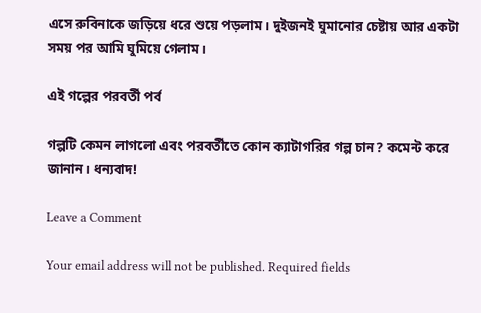এসে রুবিনাকে জড়িয়ে ধরে শুয়ে পড়লাম। দুইজনই ঘুমানোর চেষ্টায় আর একটা সময় পর আমি ঘুমিয়ে গেলাম।

এই গল্পের পরবর্তী পর্ব

গল্পটি কেমন লাগলো এবং পরবর্তীতে কোন ক্যাটাগরির গল্প চান? কমেন্ট করে জানান। ধন্যবাদ!

Leave a Comment

Your email address will not be published. Required fields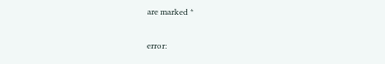are marked *

error: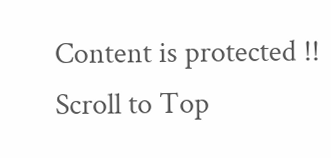Content is protected !!
Scroll to Top